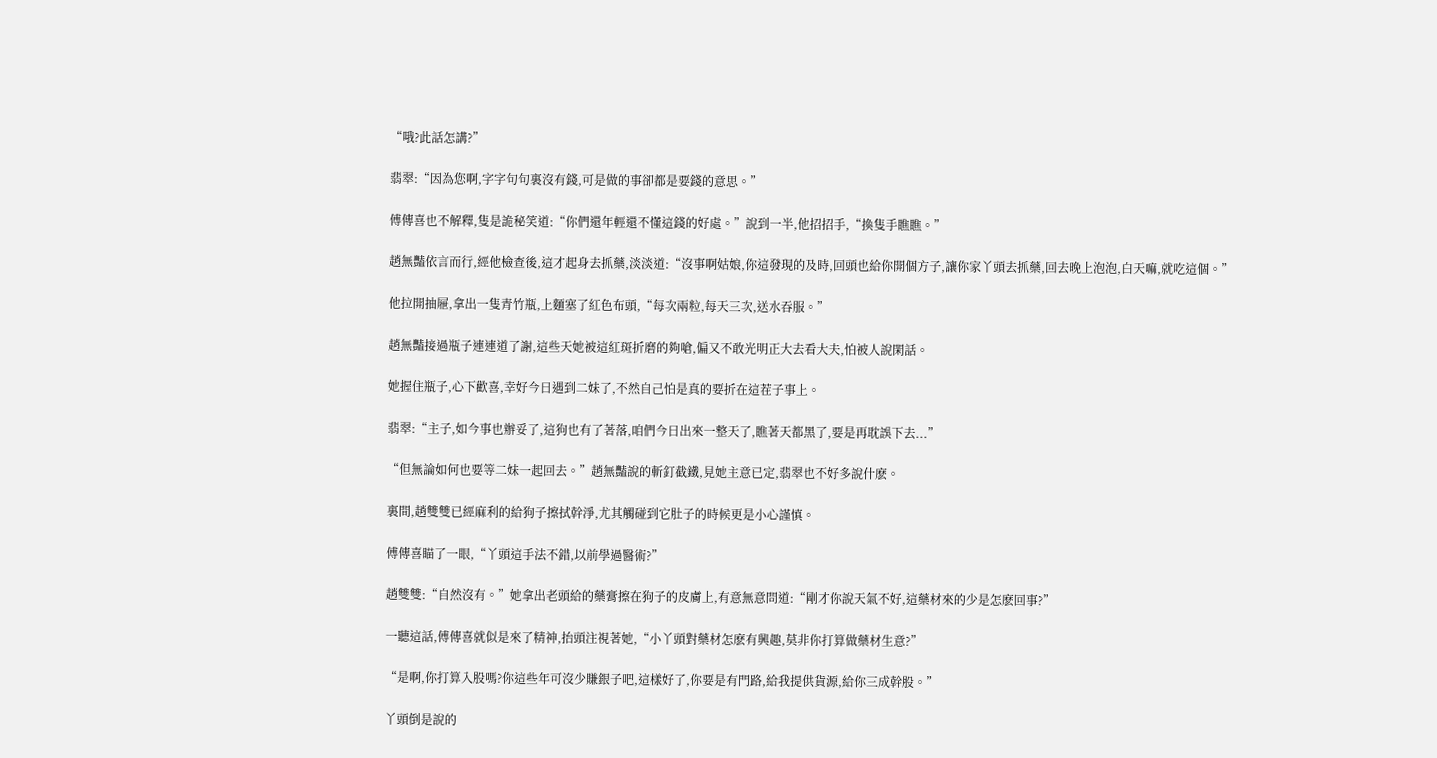“哦?此話怎講?”

翡翠:“因為您啊,字字句句裏沒有錢,可是做的事卻都是要錢的意思。”

傅傳喜也不解釋,隻是詭秘笑道:“你們還年輕還不懂這錢的好處。”說到一半,他招招手,“換隻手瞧瞧。”

趙無豔依言而行,經他檢查後,這才起身去抓藥,淡淡道:“沒事啊姑娘,你這發現的及時,回頭也給你開個方子,讓你家丫頭去抓藥,回去晚上泡泡,白天嘛,就吃這個。”

他拉開抽屜,拿出一隻青竹瓶,上麵塞了紅色布頭,“每次兩粒,每天三次,送水吞服。”

趙無豔接過瓶子連連道了謝,這些天她被這紅斑折磨的夠嗆,偏又不敢光明正大去看大夫,怕被人說閑話。

她握住瓶子,心下歡喜,幸好今日遇到二妹了,不然自己怕是真的要折在這茬子事上。

翡翠:“主子,如今事也辦妥了,這狗也有了著落,咱們今日出來一整天了,瞧著天都黑了,要是再耽誤下去...”

“但無論如何也要等二妹一起回去。”趙無豔說的斬釘截鐵,見她主意已定,翡翠也不好多說什麽。

裏間,趙雙雙已經麻利的給狗子擦拭幹淨,尤其觸碰到它肚子的時候更是小心謹慎。

傅傳喜瞄了一眼,“丫頭這手法不錯,以前學過醫術?”

趙雙雙:“自然沒有。”她拿出老頭給的藥膏擦在狗子的皮膚上,有意無意問道:“剛才你說天氣不好,這藥材來的少是怎麽回事?”

一聽這話,傅傳喜就似是來了精神,抬頭注視著她,“小丫頭對藥材怎麽有興趣,莫非你打算做藥材生意?”

“是啊,你打算入股嗎?你這些年可沒少賺銀子吧,這樣好了,你要是有門路,給我提供貨源,給你三成幹股。”

丫頭倒是說的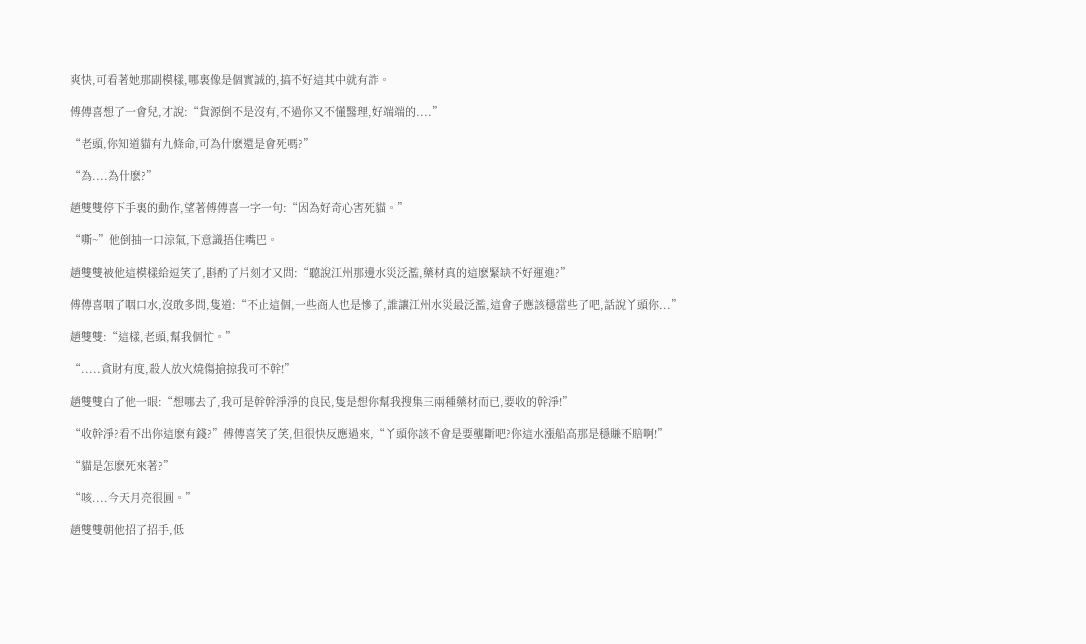爽快,可看著她那副模樣,哪裏像是個實誠的,搞不好這其中就有詐。

傅傳喜想了一會兒,才說:“貨源倒不是沒有,不過你又不懂醫理,好端端的....”

“老頭,你知道貓有九條命,可為什麽還是會死嗎?”

“為....為什麽?”

趙雙雙停下手裏的動作,望著傅傳喜一字一句:“因為好奇心害死貓。”

“嘶~”他倒抽一口涼氣,下意識捂住嘴巴。

趙雙雙被他這模樣給逗笑了,斟酌了片刻才又問:“聽說江州那邊水災泛濫,藥材真的這麽緊缺不好運進?”

傅傳喜咽了咽口水,沒敢多問,隻道:“不止這個,一些商人也是慘了,誰讓江州水災最泛濫,這會子應該穩當些了吧,話說丫頭你...”

趙雙雙:“這樣,老頭,幫我個忙。”

“.....貪財有度,殺人放火燒傷搶掠我可不幹!”

趙雙雙白了他一眼:“想哪去了,我可是幹幹淨淨的良民,隻是想你幫我搜集三兩種藥材而已,要收的幹淨!”

“收幹淨?看不出你這麽有錢?”傅傳喜笑了笑,但很快反應過來,“丫頭你該不會是要壟斷吧?你這水漲船高那是穩賺不賠啊!”

“貓是怎麽死來著?”

“咳....今天月亮很圓。”

趙雙雙朝他招了招手,低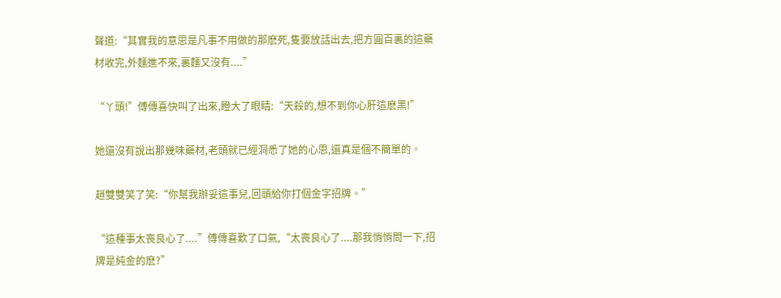聲道:“其實我的意思是凡事不用做的那麽死,隻要放話出去,把方圓百裏的這藥材收完,外麵進不來,裏麵又沒有....”

“丫頭!”傅傳喜快叫了出來,瞪大了眼睛:“天殺的,想不到你心肝這麽黑!”

她還沒有說出那幾味藥材,老頭就已經洞悉了她的心思,還真是個不簡單的。

趙雙雙笑了笑:“你幫我辦妥這事兒,回頭給你打個金字招牌。”

“這種事太喪良心了....”傅傳喜歎了口氣,“太喪良心了....那我悄悄問一下,招牌是純金的麽?”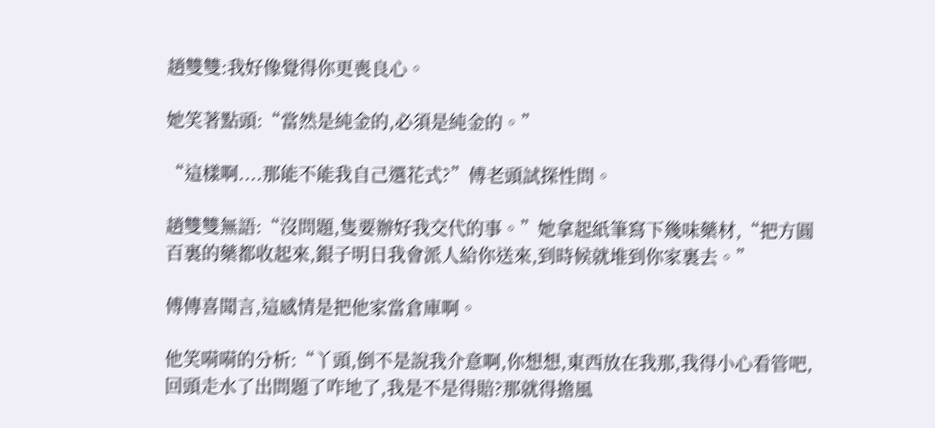趙雙雙:我好像覺得你更喪良心。

她笑著點頭:“當然是純金的,必須是純金的。”

“這樣啊....那能不能我自己選花式?”傅老頭試探性問。

趙雙雙無語:“沒問題,隻要辦好我交代的事。”她拿起紙筆寫下幾味藥材,“把方圓百裏的藥都收起來,銀子明日我會派人給你送來,到時候就堆到你家裏去。”

傅傳喜聞言,這感情是把他家當倉庫啊。

他笑嗬嗬的分析:“丫頭,倒不是說我介意啊,你想想,東西放在我那,我得小心看管吧,回頭走水了出問題了咋地了,我是不是得賠?那就得擔風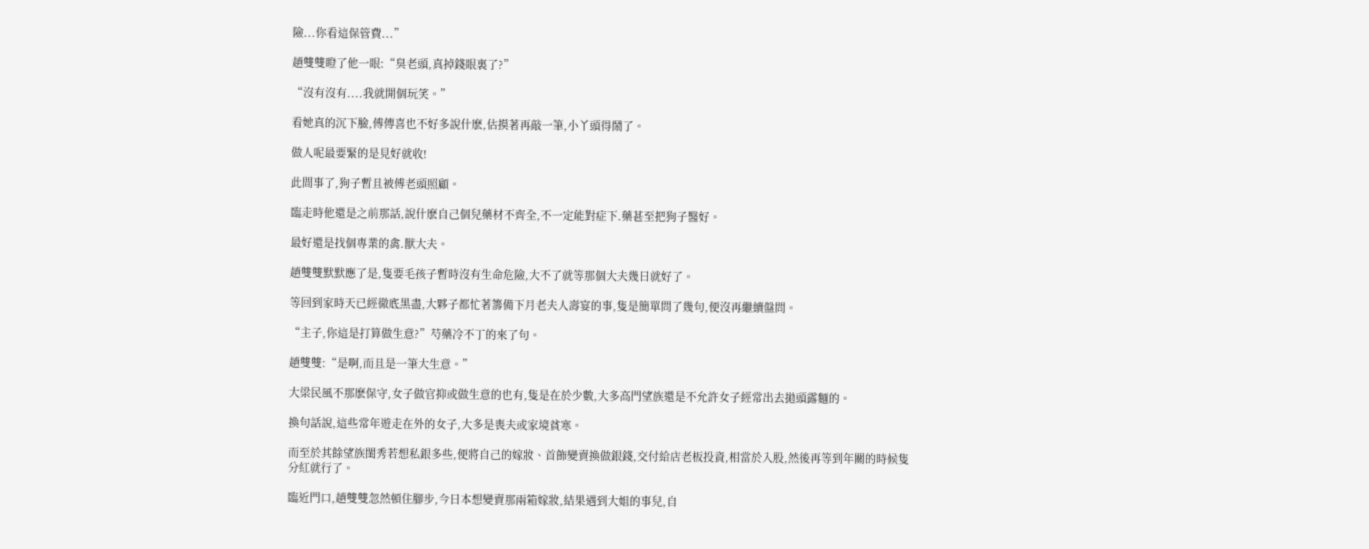險...你看這保管費...”

趙雙雙瞪了他一眼:“臭老頭,真掉錢眼裏了?”

“沒有沒有....我就開個玩笑。”

看她真的沉下臉,傅傳喜也不好多說什麽,估摸著再敲一筆,小丫頭得鬧了。

做人呢最要緊的是見好就收!

此間事了,狗子暫且被傅老頭照顧。

臨走時他還是之前那話,說什麽自己個兒藥材不齊全,不一定能對症下.藥甚至把狗子醫好。

最好還是找個專業的禽.獸大夫。

趙雙雙默默應了是,隻要毛孩子暫時沒有生命危險,大不了就等那個大夫幾日就好了。

等回到家時天已經徹底黑盡,大夥子都忙著籌備下月老夫人壽宴的事,隻是簡單問了幾句,便沒再繼續盤問。

“主子,你這是打算做生意?”芍藥冷不丁的來了句。

趙雙雙:“是啊,而且是一筆大生意。”

大梁民風不那麽保守,女子做官抑或做生意的也有,隻是在於少數,大多高門望族還是不允許女子經常出去拋頭露麵的。

換句話說,這些常年遊走在外的女子,大多是喪夫或家境貧寒。

而至於其餘望族閨秀若想私銀多些,便將自己的嫁妝、首飾變賣換做銀錢,交付給店老板投資,相當於入股,然後再等到年關的時候隻分紅就行了。

臨近門口,趙雙雙忽然頓住腳步,今日本想變賣那兩箱嫁妝,結果遇到大姐的事兒,自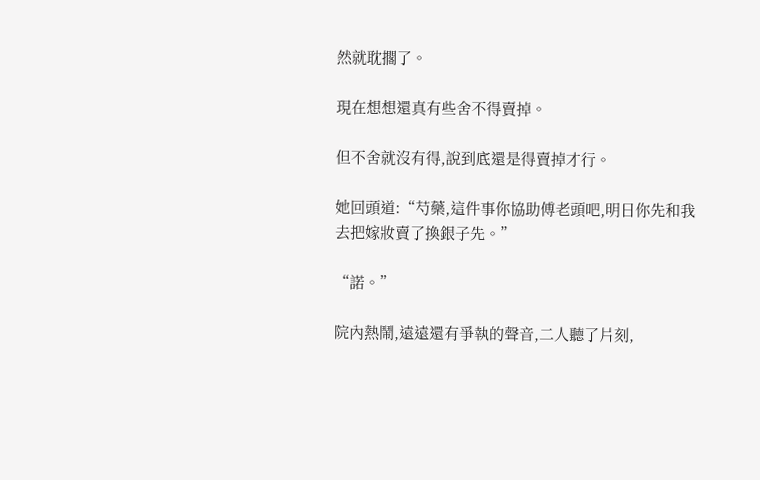然就耽擱了。

現在想想還真有些舍不得賣掉。

但不舍就沒有得,說到底還是得賣掉才行。

她回頭道:“芍藥,這件事你協助傅老頭吧,明日你先和我去把嫁妝賣了換銀子先。”

“諾。”

院內熱鬧,遠遠還有爭執的聲音,二人聽了片刻,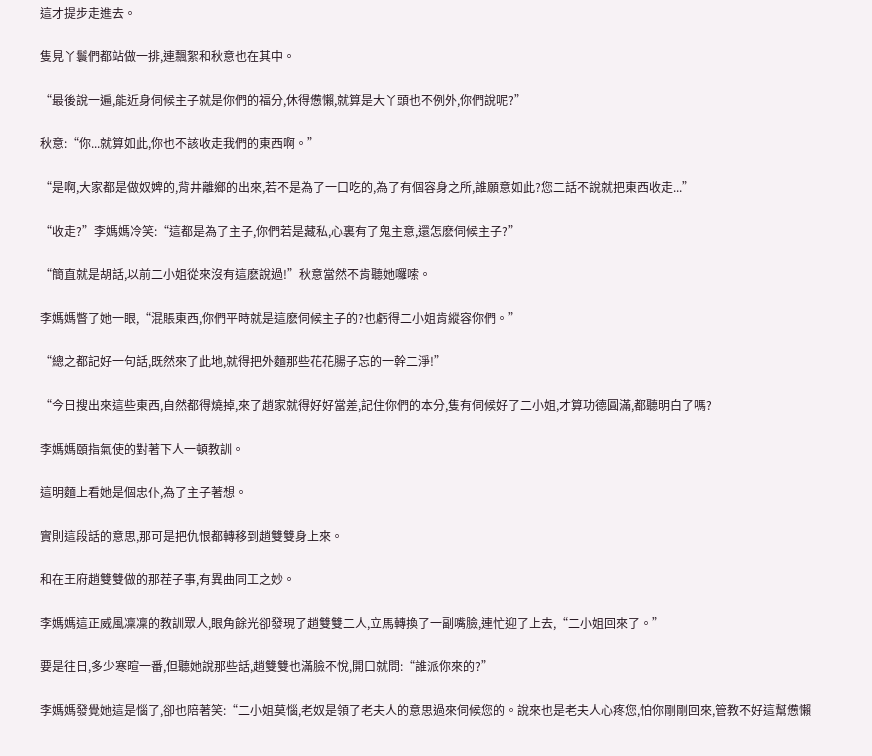這才提步走進去。

隻見丫鬟們都站做一排,連飄絮和秋意也在其中。

“最後說一遍,能近身伺候主子就是你們的福分,休得憊懶,就算是大丫頭也不例外,你們說呢?”

秋意:“你...就算如此,你也不該收走我們的東西啊。”

“是啊,大家都是做奴婢的,背井離鄉的出來,若不是為了一口吃的,為了有個容身之所,誰願意如此?您二話不說就把東西收走...”

“收走?”李媽媽冷笑:“這都是為了主子,你們若是藏私,心裏有了鬼主意,還怎麽伺候主子?”

“簡直就是胡話,以前二小姐從來沒有這麽說過!”秋意當然不肯聽她囉嗦。

李媽媽瞥了她一眼,“混賬東西,你們平時就是這麽伺候主子的?也虧得二小姐肯縱容你們。”

“總之都記好一句話,既然來了此地,就得把外麵那些花花腸子忘的一幹二淨!”

“今日搜出來這些東西,自然都得燒掉,來了趙家就得好好當差,記住你們的本分,隻有伺候好了二小姐,才算功德圓滿,都聽明白了嗎?

李媽媽頤指氣使的對著下人一頓教訓。

這明麵上看她是個忠仆,為了主子著想。

實則這段話的意思,那可是把仇恨都轉移到趙雙雙身上來。

和在王府趙雙雙做的那茬子事,有異曲同工之妙。

李媽媽這正威風凜凜的教訓眾人,眼角餘光卻發現了趙雙雙二人,立馬轉換了一副嘴臉,連忙迎了上去,“二小姐回來了。”

要是往日,多少寒暄一番,但聽她說那些話,趙雙雙也滿臉不悅,開口就問:“誰派你來的?”

李媽媽發覺她這是惱了,卻也陪著笑:“二小姐莫惱,老奴是領了老夫人的意思過來伺候您的。說來也是老夫人心疼您,怕你剛剛回來,管教不好這幫憊懶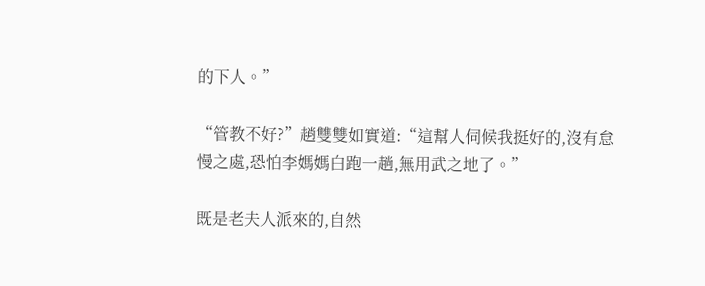的下人。”

“管教不好?”趙雙雙如實道:“這幫人伺候我挺好的,沒有怠慢之處,恐怕李媽媽白跑一趟,無用武之地了。”

既是老夫人派來的,自然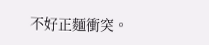不好正麵衝突。